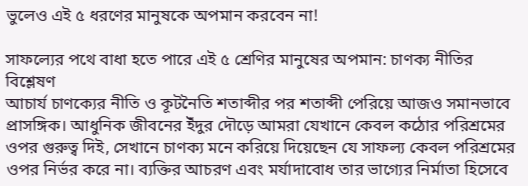ভুলেও এই ৫ ধরণের মানুষকে অপমান করবেন না!

সাফল্যের পথে বাধা হতে পারে এই ৫ শ্রেণির মানুষের অপমান: চাণক্য নীতির বিশ্লেষণ
আচার্য চাণক্যের নীতি ও কূটনৈতি শতাব্দীর পর শতাব্দী পেরিয়ে আজও সমানভাবে প্রাসঙ্গিক। আধুনিক জীবনের ইঁদুর দৌড়ে আমরা যেখানে কেবল কঠোর পরিশ্রমের ওপর গুরুত্ব দিই, সেখানে চাণক্য মনে করিয়ে দিয়েছেন যে সাফল্য কেবল পরিশ্রমের ওপর নির্ভর করে না। ব্যক্তির আচরণ এবং মর্যাদাবোধ তার ভাগ্যের নির্মাতা হিসেবে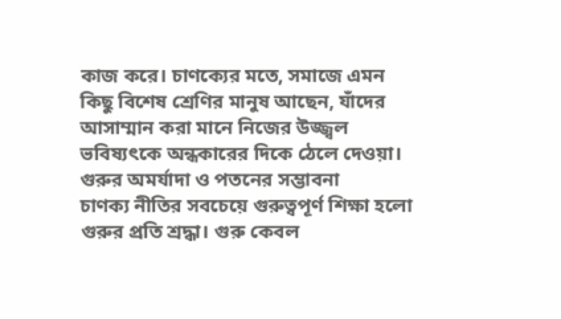কাজ করে। চাণক্যের মতে, সমাজে এমন কিছু বিশেষ শ্রেণির মানুষ আছেন, যাঁদের আসাম্মান করা মানে নিজের উজ্জ্বল ভবিষ্যৎকে অন্ধকারের দিকে ঠেলে দেওয়া।
গুরুর অমর্যাদা ও পতনের সম্ভাবনা
চাণক্য নীতির সবচেয়ে গুরুত্বপূর্ণ শিক্ষা হলো গুরুর প্রতি শ্রদ্ধা। গুরু কেবল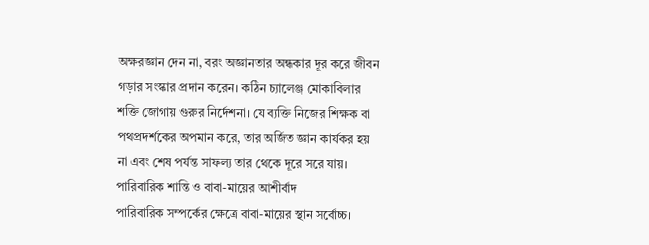অক্ষরজ্ঞান দেন না, বরং অজ্ঞানতার অন্ধকার দূর করে জীবন গড়ার সংস্কার প্রদান করেন। কঠিন চ্যালেঞ্জ মোকাবিলার শক্তি জোগায় গুরুর নির্দেশনা। যে ব্যক্তি নিজের শিক্ষক বা পথপ্রদর্শকের অপমান করে, তার অর্জিত জ্ঞান কার্যকর হয় না এবং শেষ পর্যন্ত সাফল্য তার থেকে দূরে সরে যায়।
পারিবারিক শান্তি ও বাবা-মায়ের আশীর্বাদ
পারিবারিক সম্পর্কের ক্ষেত্রে বাবা-মায়ের স্থান সর্বোচ্চ।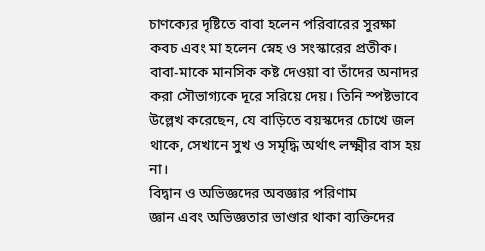চাণক্যের দৃষ্টিতে বাবা হলেন পরিবারের সুরক্ষা কবচ এবং মা হলেন স্নেহ ও সংস্কারের প্রতীক। বাবা-মাকে মানসিক কষ্ট দেওয়া বা তাঁদের অনাদর করা সৌভাগ্যকে দূরে সরিয়ে দেয়। তিনি স্পষ্টভাবে উল্লেখ করেছেন, যে বাড়িতে বয়স্কদের চোখে জল থাকে, সেখানে সুখ ও সমৃদ্ধি অর্থাৎ লক্ষ্মীর বাস হয় না।
বিদ্বান ও অভিজ্ঞদের অবজ্ঞার পরিণাম
জ্ঞান এবং অভিজ্ঞতার ভাণ্ডার থাকা ব্যক্তিদের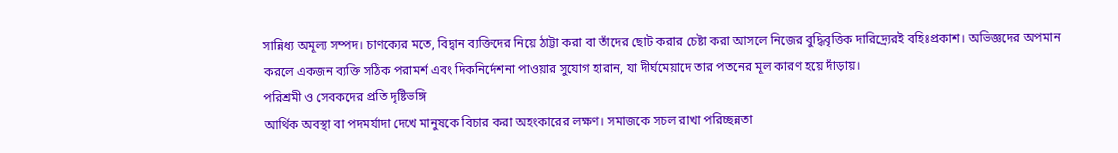সান্নিধ্য অমূল্য সম্পদ। চাণক্যের মতে, বিদ্বান ব্যক্তিদের নিয়ে ঠাট্টা করা বা তাঁদের ছোট করার চেষ্টা করা আসলে নিজের বুদ্ধিবৃত্তিক দারিদ্র্যেরই বহিঃপ্রকাশ। অভিজ্ঞদের অপমান করলে একজন ব্যক্তি সঠিক পরামর্শ এবং দিকনির্দেশনা পাওয়ার সুযোগ হারান, যা দীর্ঘমেয়াদে তার পতনের মূল কারণ হয়ে দাঁড়ায়।
পরিশ্রমী ও সেবকদের প্রতি দৃষ্টিভঙ্গি
আর্থিক অবস্থা বা পদমর্যাদা দেখে মানুষকে বিচার করা অহংকারের লক্ষণ। সমাজকে সচল রাখা পরিচ্ছন্নতা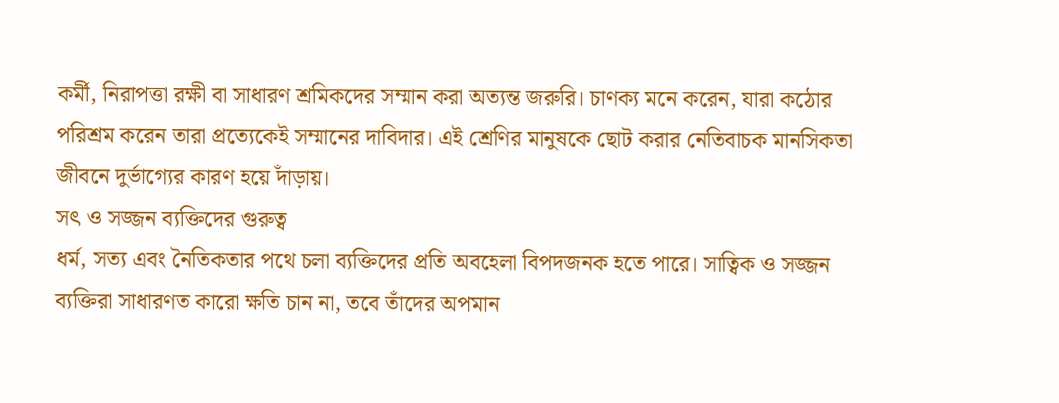কর্মী, নিরাপত্তা রক্ষী বা সাধারণ শ্রমিকদের সম্মান করা অত্যন্ত জরুরি। চাণক্য মনে করেন, যারা কঠোর পরিশ্রম করেন তারা প্রত্যেকেই সম্মানের দাবিদার। এই শ্রেণির মানুষকে ছোট করার নেতিবাচক মানসিকতা জীবনে দুর্ভাগ্যের কারণ হয়ে দাঁড়ায়।
সৎ ও সজ্জন ব্যক্তিদের গুরুত্ব
ধর্ম, সত্য এবং নৈতিকতার পথে চলা ব্যক্তিদের প্রতি অবহেলা বিপদজনক হতে পারে। সাত্বিক ও সজ্জন ব্যক্তিরা সাধারণত কারো ক্ষতি চান না, তবে তাঁদের অপমান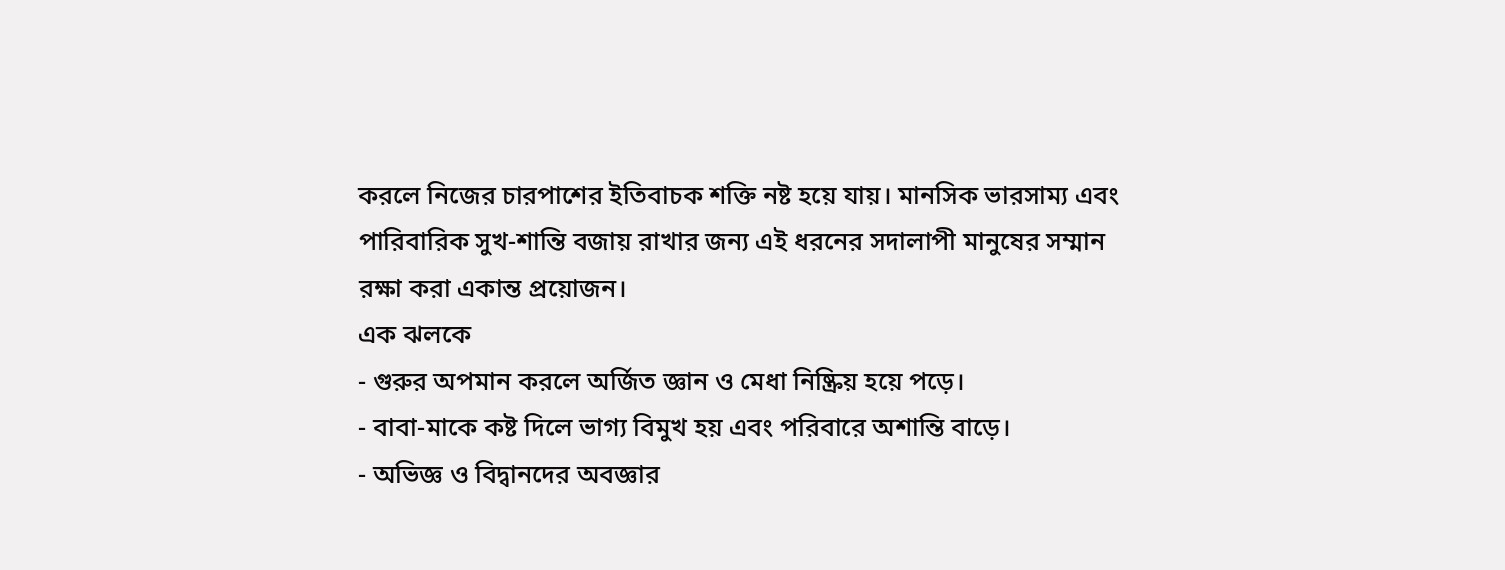করলে নিজের চারপাশের ইতিবাচক শক্তি নষ্ট হয়ে যায়। মানসিক ভারসাম্য এবং পারিবারিক সুখ-শান্তি বজায় রাখার জন্য এই ধরনের সদালাপী মানুষের সম্মান রক্ষা করা একান্ত প্রয়োজন।
এক ঝলকে
- গুরুর অপমান করলে অর্জিত জ্ঞান ও মেধা নিষ্ক্রিয় হয়ে পড়ে।
- বাবা-মাকে কষ্ট দিলে ভাগ্য বিমুখ হয় এবং পরিবারে অশান্তি বাড়ে।
- অভিজ্ঞ ও বিদ্বানদের অবজ্ঞার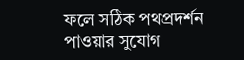ফলে সঠিক পথপ্রদর্শন পাওয়ার সুযোগ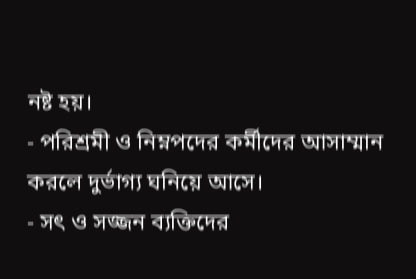নষ্ট হয়।
- পরিশ্রমী ও নিম্নপদের কর্মীদের আসাম্মান করলে দুর্ভাগ্য ঘনিয়ে আসে।
- সৎ ও সজ্জন ব্যক্তিদের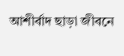আশীর্বাদ ছাড়া জীবনে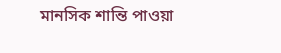মানসিক শান্তি পাওয়া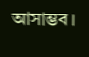আসাম্ভব।